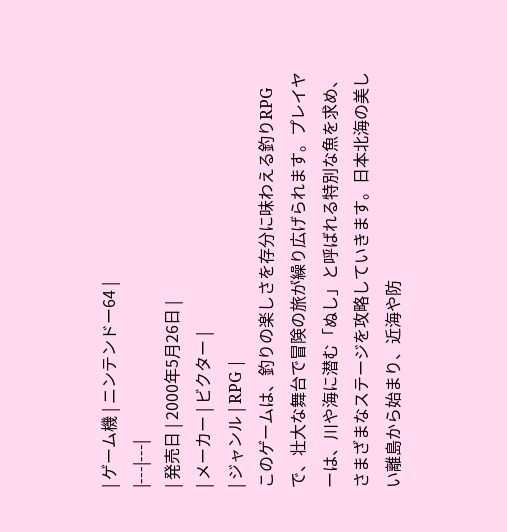| ゲーム機 | ニンテンドー64 |
|---|---|
| 発売日 | 2000年5月26日 |
| メーカー | ビクター |
| ジャンル | RPG |
このゲームは、釣りの楽しさを存分に味わえる釣りRPGで、壮大な舞台で冒険の旅が繰り広げられます。プレイヤーは、川や海に潜む「ぬし」と呼ばれる特別な魚を求め、さまざまなステージを攻略していきます。日本北海の美しい離島から始まり、近海や防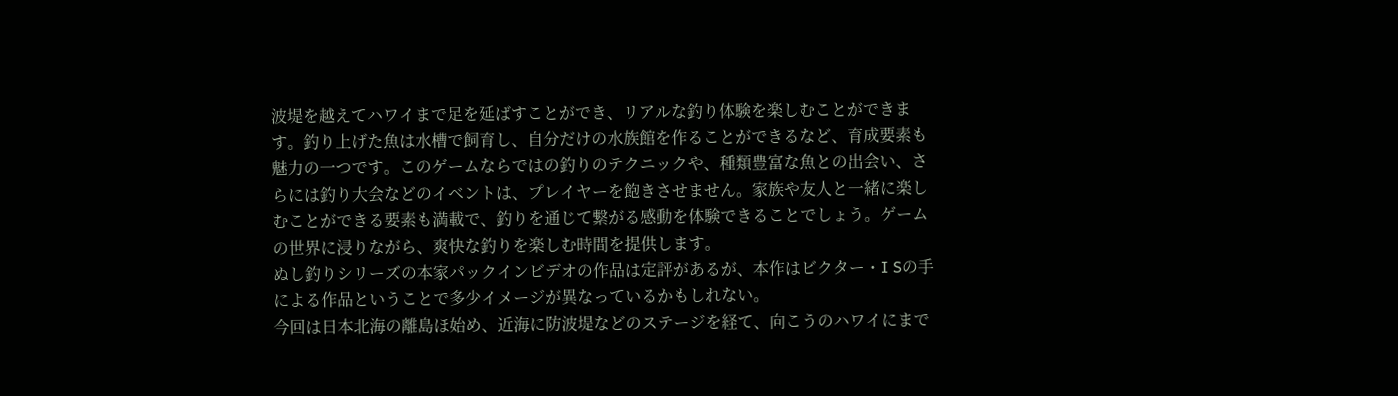波堤を越えてハワイまで足を延ばすことができ、リアルな釣り体験を楽しむことができます。釣り上げた魚は水槽で飼育し、自分だけの水族館を作ることができるなど、育成要素も魅力の一つです。このゲームならではの釣りのテクニックや、種類豊富な魚との出会い、さらには釣り大会などのイベントは、プレイヤーを飽きさせません。家族や友人と一緒に楽しむことができる要素も満載で、釣りを通じて繋がる感動を体験できることでしょう。ゲームの世界に浸りながら、爽快な釣りを楽しむ時間を提供します。
ぬし釣りシリーズの本家パックインビデオの作品は定評があるが、本作はビクター・I Sの手による作品ということで多少イメージが異なっているかもしれない。
今回は日本北海の離島ほ始め、近海に防波堤などのステージを経て、向こうのハワイにまで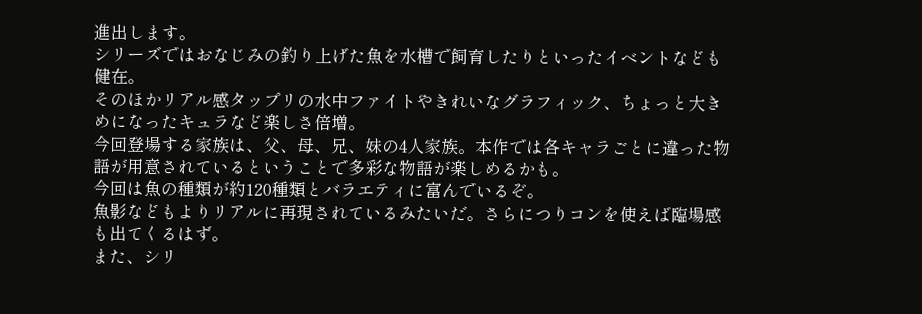進出します。
シリーズではおなじみの釣り上げた魚を水槽で飼育したりといったイベントなども健在。
そのほかリアル感タップリの水中ファイトやきれいなグラフィック、ちょっと大きめになったキュラなど楽しさ倍増。
今回登場する家族は、父、母、兄、妹の4人家族。本作では各キャラごとに違った物語が用意されているということで多彩な物語が楽しめるかも。
今回は魚の種類が約120種類とバラエティに富んでいるぞ。
魚影などもよりリアルに再現されているみたいだ。さらにつりコンを使えば臨場感も出てくるはず。
また、シリ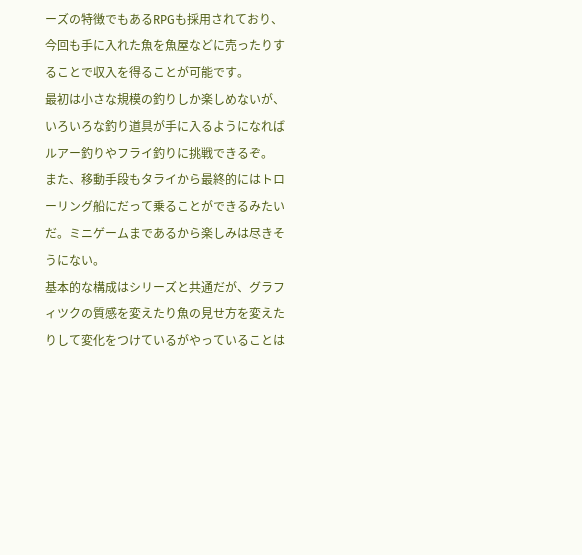ーズの特徴でもあるRPGも採用されており、今回も手に入れた魚を魚屋などに売ったりすることで収入を得ることが可能です。
最初は小さな規模の釣りしか楽しめないが、いろいろな釣り道具が手に入るようになればルアー釣りやフライ釣りに挑戦できるぞ。
また、移動手段もタライから最終的にはトローリング船にだって乗ることができるみたいだ。ミニゲームまであるから楽しみは尽きそうにない。
基本的な構成はシリーズと共通だが、グラフィツクの質感を変えたり魚の見せ方を変えたりして変化をつけているがやっていることは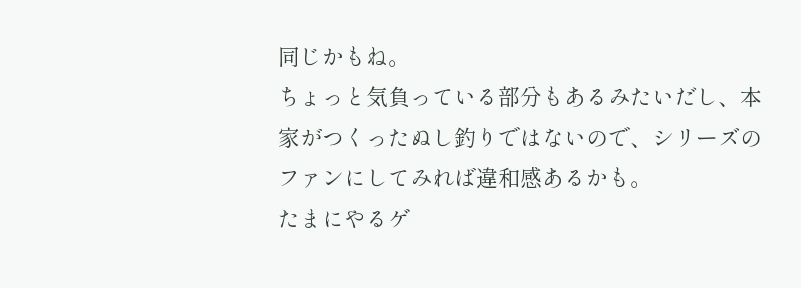同じかもね。
ちょっと気負っている部分もあるみたいだし、本家がつくったぬし釣りではないので、シリーズのファンにしてみれば違和感あるかも。
たまにやるゲ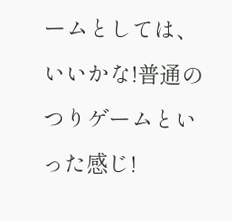ームとしては、いいかな!普通のつりゲームといった感じ!